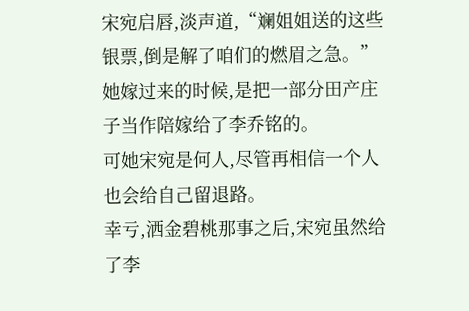宋宛启唇,淡声道,“斓姐姐送的这些银票,倒是解了咱们的燃眉之急。”
她嫁过来的时候,是把一部分田产庄子当作陪嫁给了李乔铭的。
可她宋宛是何人,尽管再相信一个人也会给自己留退路。
幸亏,洒金碧桃那事之后,宋宛虽然给了李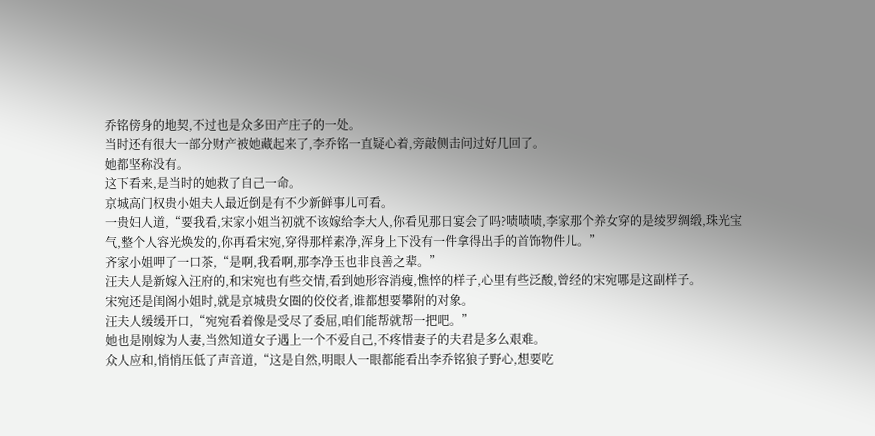乔铭傍身的地契,不过也是众多田产庄子的一处。
当时还有很大一部分财产被她藏起来了,李乔铭一直疑心着,旁敲侧击问过好几回了。
她都坚称没有。
这下看来,是当时的她救了自己一命。
京城高门权贵小姐夫人最近倒是有不少新鲜事儿可看。
一贵妇人道,“要我看,宋家小姐当初就不该嫁给李大人,你看见那日宴会了吗?啧啧啧,李家那个养女穿的是绫罗绸缎,珠光宝气,整个人容光焕发的,你再看宋宛,穿得那样素净,浑身上下没有一件拿得出手的首饰物件儿。”
齐家小姐呷了一口茶,“是啊,我看啊,那李净玉也非良善之辈。”
汪夫人是新嫁入汪府的,和宋宛也有些交情,看到她形容消瘦,憔悴的样子,心里有些泛酸,曾经的宋宛哪是这副样子。
宋宛还是闺阁小姐时,就是京城贵女圈的佼佼者,谁都想要攀附的对象。
汪夫人缓缓开口,“宛宛看着像是受尽了委屈,咱们能帮就帮一把吧。”
她也是刚嫁为人妻,当然知道女子遇上一个不爱自己,不疼惜妻子的夫君是多么艰难。
众人应和,悄悄压低了声音道,“这是自然,明眼人一眼都能看出李乔铭狼子野心,想要吃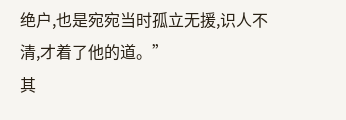绝户,也是宛宛当时孤立无援,识人不清,才着了他的道。”
其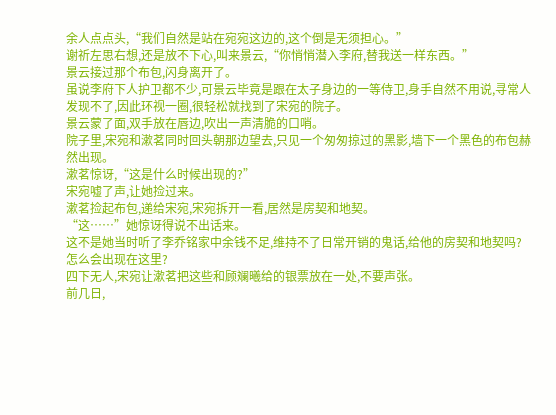余人点点头,“我们自然是站在宛宛这边的,这个倒是无须担心。”
谢祈左思右想,还是放不下心,叫来景云,“你悄悄潜入李府,替我送一样东西。”
景云接过那个布包,闪身离开了。
虽说李府下人护卫都不少,可景云毕竟是跟在太子身边的一等侍卫,身手自然不用说,寻常人发现不了,因此环视一圈,很轻松就找到了宋宛的院子。
景云蒙了面,双手放在唇边,吹出一声清脆的口哨。
院子里,宋宛和漱茗同时回头朝那边望去,只见一个匆匆掠过的黑影,墙下一个黑色的布包赫然出现。
漱茗惊讶,“这是什么时候出现的?”
宋宛嘘了声,让她捡过来。
漱茗捡起布包,递给宋宛,宋宛拆开一看,居然是房契和地契。
“这……”她惊讶得说不出话来。
这不是她当时听了李乔铭家中余钱不足,维持不了日常开销的鬼话,给他的房契和地契吗?
怎么会出现在这里?
四下无人,宋宛让漱茗把这些和顾斓曦给的银票放在一处,不要声张。
前几日,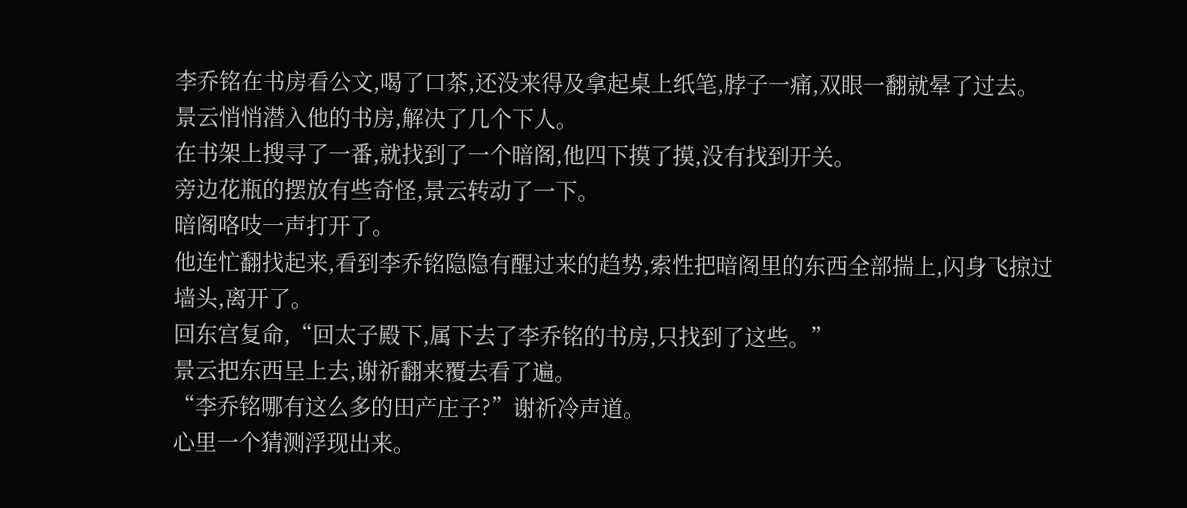李乔铭在书房看公文,喝了口茶,还没来得及拿起桌上纸笔,脖子一痛,双眼一翻就晕了过去。
景云悄悄潜入他的书房,解决了几个下人。
在书架上搜寻了一番,就找到了一个暗阁,他四下摸了摸,没有找到开关。
旁边花瓶的摆放有些奇怪,景云转动了一下。
暗阁咯吱一声打开了。
他连忙翻找起来,看到李乔铭隐隐有醒过来的趋势,索性把暗阁里的东西全部揣上,闪身飞掠过墙头,离开了。
回东宫复命,“回太子殿下,属下去了李乔铭的书房,只找到了这些。”
景云把东西呈上去,谢祈翻来覆去看了遍。
“李乔铭哪有这么多的田产庄子?”谢祈冷声道。
心里一个猜测浮现出来。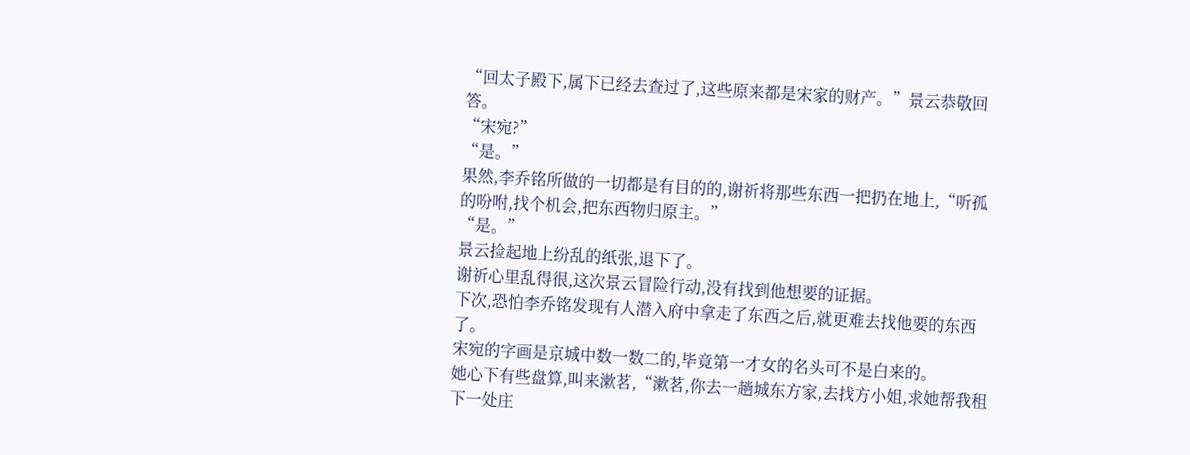“回太子殿下,属下已经去查过了,这些原来都是宋家的财产。”景云恭敬回答。
“宋宛?”
“是。”
果然,李乔铭所做的一切都是有目的的,谢祈将那些东西一把扔在地上,“听孤的吩咐,找个机会,把东西物归原主。”
“是。”
景云捡起地上纷乱的纸张,退下了。
谢祈心里乱得很,这次景云冒险行动,没有找到他想要的证据。
下次,恐怕李乔铭发现有人潜入府中拿走了东西之后,就更难去找他要的东西了。
宋宛的字画是京城中数一数二的,毕竟第一才女的名头可不是白来的。
她心下有些盘算,叫来漱茗,“漱茗,你去一趟城东方家,去找方小姐,求她帮我租下一处庄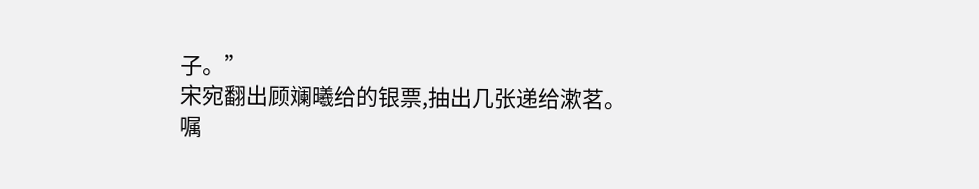子。”
宋宛翻出顾斓曦给的银票,抽出几张递给漱茗。
嘱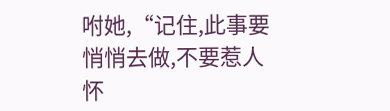咐她,“记住,此事要悄悄去做,不要惹人怀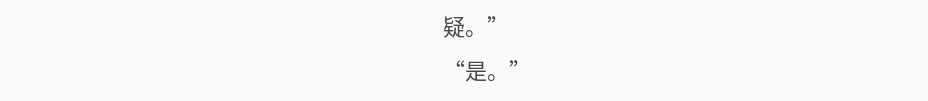疑。”
“是。”